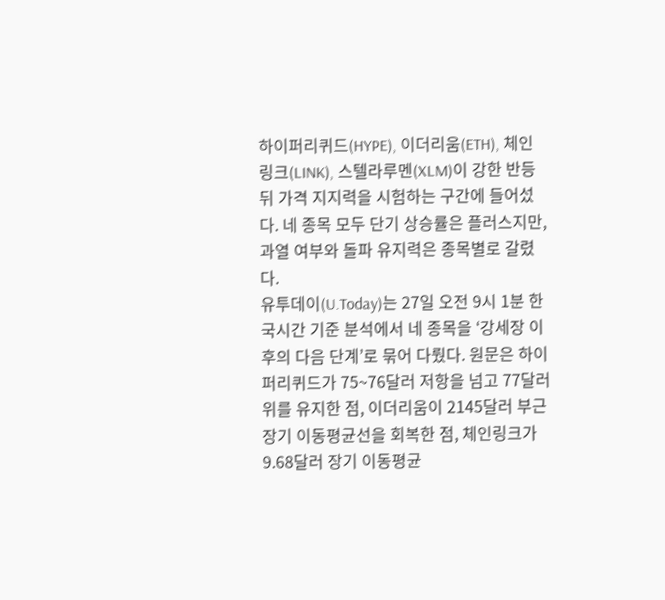하이퍼리퀴드(HYPE), 이더리움(ETH), 체인링크(LINK), 스텔라루멘(XLM)이 강한 반등 뒤 가격 지지력을 시험하는 구간에 들어섰다. 네 종목 모두 단기 상승률은 플러스지만, 과열 여부와 돌파 유지력은 종목별로 갈렸다.
유투데이(U.Today)는 27일 오전 9시 1분 한국시간 기준 분석에서 네 종목을 ‘강세장 이후의 다음 단계’로 묶어 다뤘다. 원문은 하이퍼리퀴드가 75~76달러 저항을 넘고 77달러 위를 유지한 점, 이더리움이 2145달러 부근 장기 이동평균선을 회복한 점, 체인링크가 9.68달러 장기 이동평균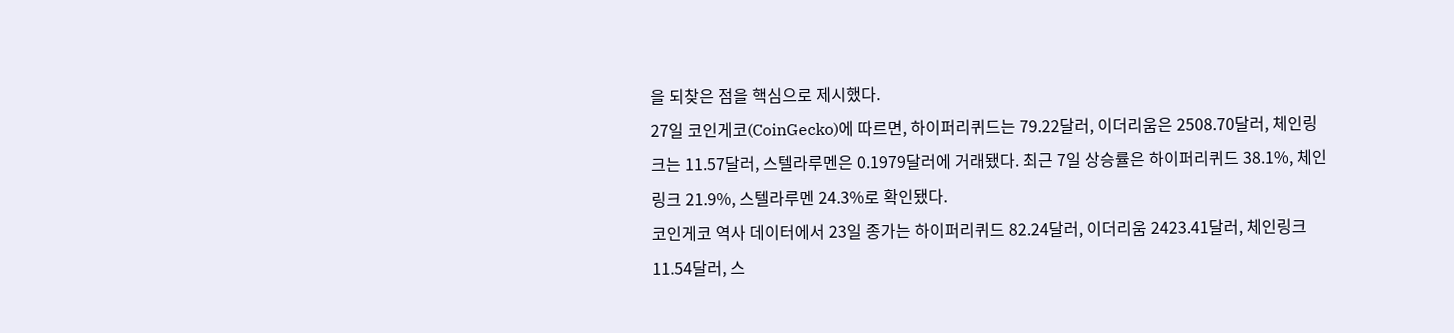을 되찾은 점을 핵심으로 제시했다.
27일 코인게코(CoinGecko)에 따르면, 하이퍼리퀴드는 79.22달러, 이더리움은 2508.70달러, 체인링크는 11.57달러, 스텔라루멘은 0.1979달러에 거래됐다. 최근 7일 상승률은 하이퍼리퀴드 38.1%, 체인링크 21.9%, 스텔라루멘 24.3%로 확인됐다.
코인게코 역사 데이터에서 23일 종가는 하이퍼리퀴드 82.24달러, 이더리움 2423.41달러, 체인링크 11.54달러, 스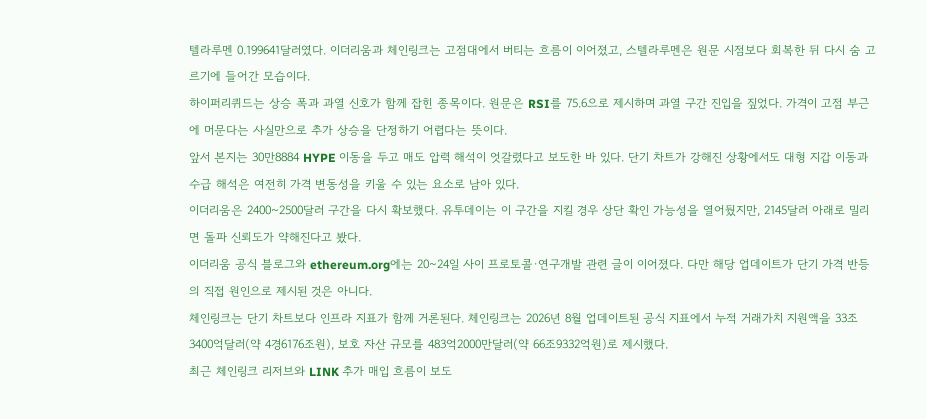텔라루멘 0.199641달러였다. 이더리움과 체인링크는 고점대에서 버티는 흐름이 이어졌고, 스텔라루멘은 원문 시점보다 회복한 뒤 다시 숨 고르기에 들어간 모습이다.
하이퍼리퀴드는 상승 폭과 과열 신호가 함께 잡힌 종목이다. 원문은 RSI를 75.6으로 제시하며 과열 구간 진입을 짚었다. 가격이 고점 부근에 머문다는 사실만으로 추가 상승을 단정하기 어렵다는 뜻이다.
앞서 본지는 30만8884 HYPE 이동을 두고 매도 압력 해석이 엇갈렸다고 보도한 바 있다. 단기 차트가 강해진 상황에서도 대형 지갑 이동과 수급 해석은 여전히 가격 변동성을 키울 수 있는 요소로 남아 있다.
이더리움은 2400~2500달러 구간을 다시 확보했다. 유투데이는 이 구간을 지킬 경우 상단 확인 가능성을 열어뒀지만, 2145달러 아래로 밀리면 돌파 신뢰도가 약해진다고 봤다.
이더리움 공식 블로그와 ethereum.org에는 20~24일 사이 프로토콜·연구개발 관련 글이 이어졌다. 다만 해당 업데이트가 단기 가격 반등의 직접 원인으로 제시된 것은 아니다.
체인링크는 단기 차트보다 인프라 지표가 함께 거론된다. 체인링크는 2026년 8월 업데이트된 공식 지표에서 누적 거래가치 지원액을 33조3400억달러(약 4경6176조원), 보호 자산 규모를 483억2000만달러(약 66조9332억원)로 제시했다.
최근 체인링크 리저브와 LINK 추가 매입 흐름이 보도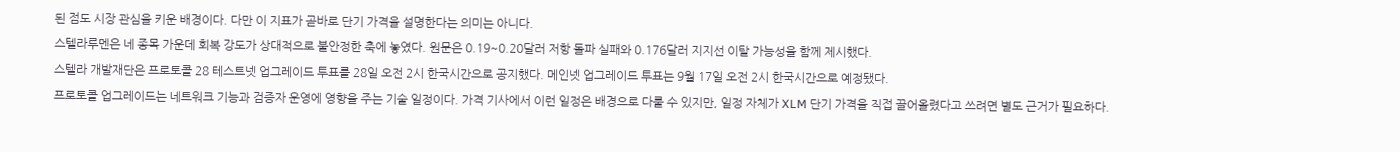된 점도 시장 관심을 키운 배경이다. 다만 이 지표가 곧바로 단기 가격을 설명한다는 의미는 아니다.
스텔라루멘은 네 종목 가운데 회복 강도가 상대적으로 불안정한 축에 놓였다. 원문은 0.19~0.20달러 저항 돌파 실패와 0.176달러 지지선 이탈 가능성을 함께 제시했다.
스텔라 개발재단은 프로토콜 28 테스트넷 업그레이드 투표를 28일 오전 2시 한국시간으로 공지했다. 메인넷 업그레이드 투표는 9월 17일 오전 2시 한국시간으로 예정됐다.
프로토콜 업그레이드는 네트워크 기능과 검증자 운영에 영향을 주는 기술 일정이다. 가격 기사에서 이런 일정은 배경으로 다룰 수 있지만, 일정 자체가 XLM 단기 가격을 직접 끌어올렸다고 쓰려면 별도 근거가 필요하다.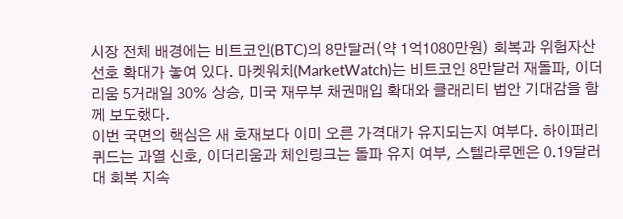시장 전체 배경에는 비트코인(BTC)의 8만달러(약 1억1080만원) 회복과 위험자산 선호 확대가 놓여 있다. 마켓워치(MarketWatch)는 비트코인 8만달러 재돌파, 이더리움 5거래일 30% 상승, 미국 재무부 채권매입 확대와 클래리티 법안 기대감을 함께 보도했다.
이번 국면의 핵심은 새 호재보다 이미 오른 가격대가 유지되는지 여부다. 하이퍼리퀴드는 과열 신호, 이더리움과 체인링크는 돌파 유지 여부, 스텔라루멘은 0.19달러대 회복 지속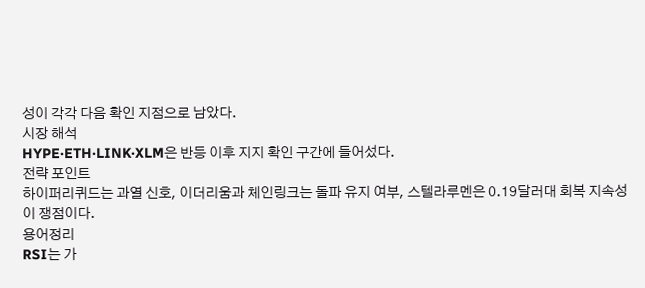성이 각각 다음 확인 지점으로 남았다.
시장 해석
HYPE·ETH·LINK·XLM은 반등 이후 지지 확인 구간에 들어섰다.
전략 포인트
하이퍼리퀴드는 과열 신호, 이더리움과 체인링크는 돌파 유지 여부, 스텔라루멘은 0.19달러대 회복 지속성이 쟁점이다.
용어정리
RSI는 가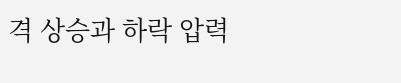격 상승과 하락 압력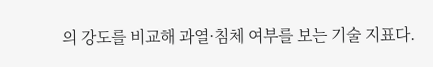의 강도를 비교해 과열·침체 여부를 보는 기술 지표다.